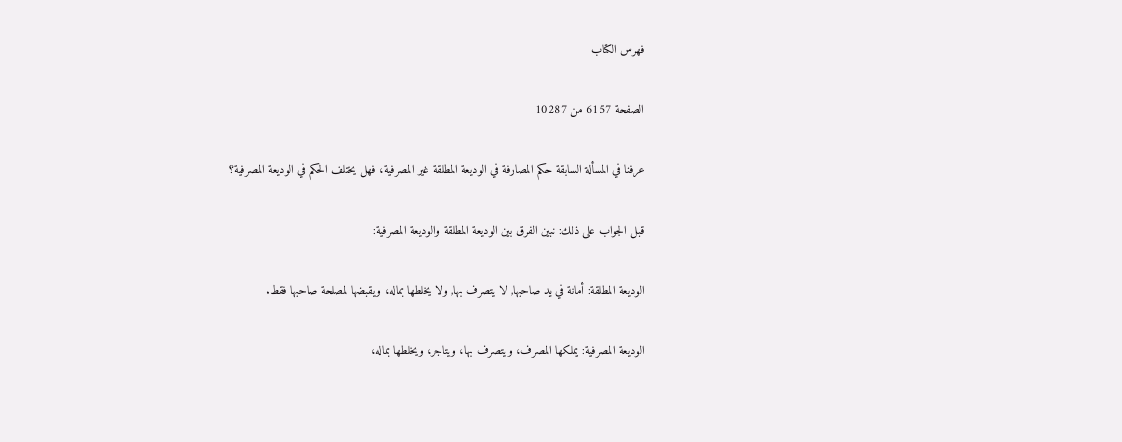فهرس الكتاب

الصفحة 6157 من 10287

عرفنا في المسألة السابقة حكم المصارفة في الوديعة المطلقة غير المصرفية، فهل يختلف الحكم في الوديعة المصرفية؟

قبل الجواب على ذلك: نبين الفرق بين الوديعة المطلقة والوديعة المصرفية:

الوديعة المطلقة: أمانة في يد صاحبها, لا يتصرف بها, ولا يخلطها بماله، ويقبضها لمصلحة صاحبها فقط.

الوديعة المصرفية: يملكها المصرف، ويتصرف بها، ويتاجر، ويخلطها بماله،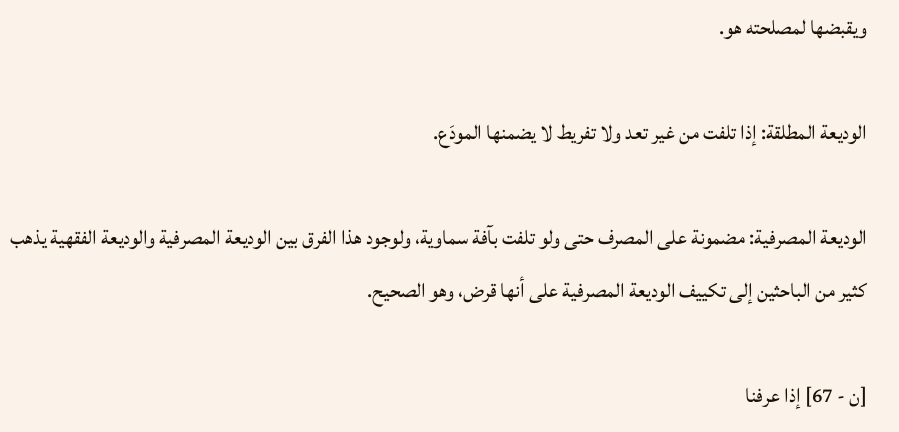ويقبضها لمصلحته هو.

الوديعة المطلقة: إذا تلفت من غير تعد ولا تفريط لا يضمنها المودَع.

الوديعة المصرفية: مضمونة على المصرف حتى ولو تلفت بآفة سماوية، ولوجود هذا الفرق بين الوديعة المصرفية والوديعة الفقهية يذهب كثير من الباحثين إلى تكييف الوديعة المصرفية على أنها قرض، وهو الصحيح.

[ن - 67] إذا عرفنا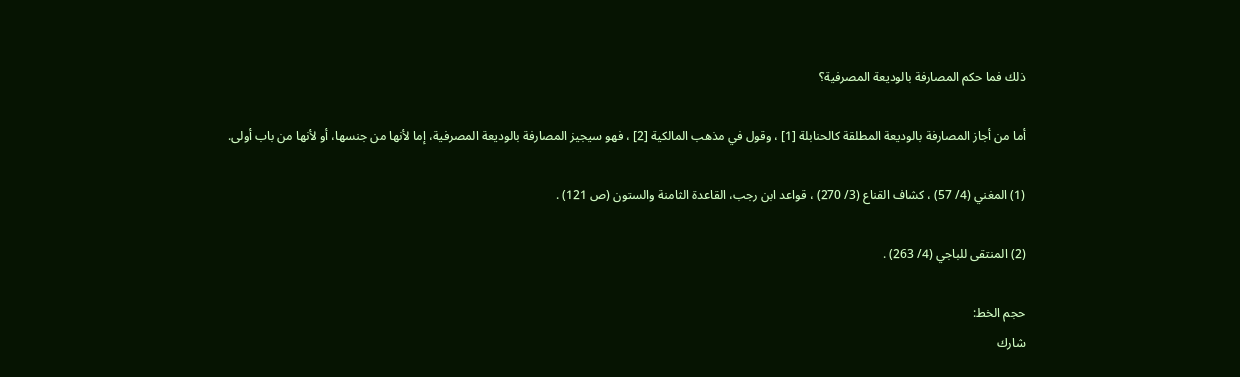ذلك فما حكم المصارفة بالوديعة المصرفية؟

أما من أجاز المصارفة بالوديعة المطلقة كالحنابلة [1] ، وقول في مذهب المالكية [2] ، فهو سيجيز المصارفة بالوديعة المصرفية، إما لأنها من جنسها، أو لأنها من باب أولى.

(1) المغني (4/ 57) ، كشاف القناع (3/ 270) ، قواعد ابن رجب، القاعدة الثامنة والستون (ص 121) .

(2) المنتقى للباجي (4/ 263) .

حجم الخط:
شارك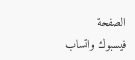الصفحة
فيسبوك واتساب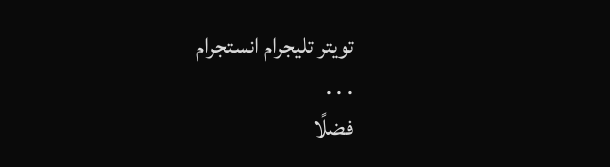تويتر تليجرام انستجرام
. . .
فضلًا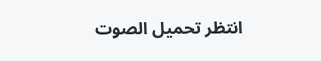انتظر تحميل الصوت